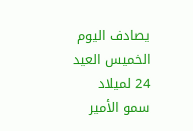يصادف اليوم الخميس العيد 24 لميلاد سمو الأمير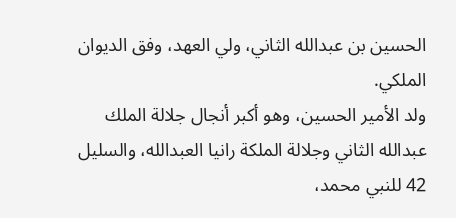الحسين بن عبدالله الثاني، ولي العهد، وفق الديوان الملكي.
ولد الأمير الحسين، وهو أكبر أنجال جلالة الملك عبدالله الثاني وجلالة الملكة رانيا العبدالله، والسليل 42 للنبي محمد،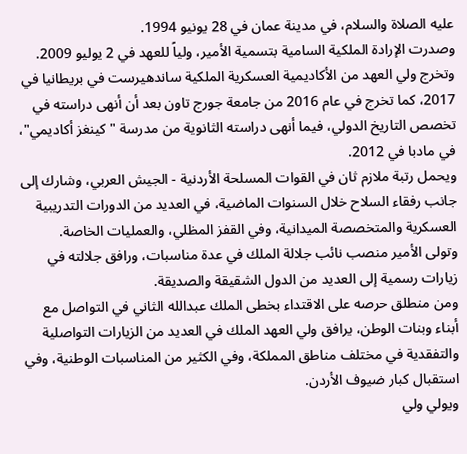عليه الصلاة والسلام، في مدينة عمان في 28 يونيو 1994.
وصدرت الإرادة الملكية السامية بتسمية الأمير، ولياً للعهد في 2 يوليو 2009.
وتخرج ولي العهد من الأكاديمية العسكرية الملكية ساندهيرست في بريطانيا في 2017، كما تخرج في عام 2016 من جامعة جورج تاون بعد أن أنهى دراسته في تخصص التاريخ الدولي، فيما أنهى دراسته الثانوية من مدرسة "كينغز أكاديمي"، في مادبا في 2012.
ويحمل رتبة ملازم ثان في القوات المسلحة الأردنية - الجيش العربي، وشارك إلى جانب رفقاء السلاح خلال السنوات الماضية، في العديد من الدورات التدريبية العسكرية والمتخصصة الميدانية، وفي القفز المظلي، والعمليات الخاصة.
وتولى الأمير منصب نائب جلالة الملك في عدة مناسبات، ورافق جلالته في زيارات رسمية إلى العديد من الدول الشقيقة والصديقة.
ومن منطلق حرصه على الاقتداء بخطى الملك عبدالله الثاني في التواصل مع أبناء وبنات الوطن، يرافق ولي العهد الملك في العديد من الزيارات التواصلية والتفقدية في مختلف مناطق المملكة، وفي الكثير من المناسبات الوطنية، وفي استقبال كبار ضيوف الأردن.
ويولي ولي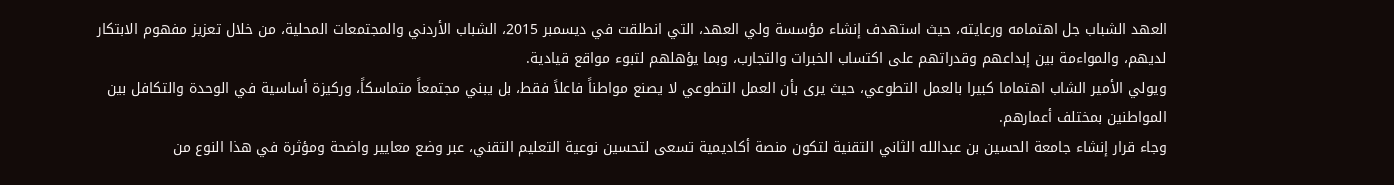العهد الشباب جل اهتمامه ورعايته، حيث استهدف إنشاء مؤسسة ولي العهد، التي انطلقت في ديسمبر 2015، الشباب الأردني والمجتمعات المحلية، من خلال تعزيز مفهوم الابتكار لديهم، والمواءمة بين إبداعهم وقدراتهم على اكتساب الخبرات والتجارب، وبما يؤهلهم لتبوء مواقع قيادية.
ويولي الأمير الشاب اهتماما كبيرا بالعمل التطوعي، حيث يرى بأن العمل التطوعي لا يصنع مواطناً فاعلاً فقط، بل يبني مجتمعاً متماسكاً، وركيزة أساسية في الوحدة والتكافل بين المواطنين بمختلف أعمارهم.
وجاء قرار إنشاء جامعة الحسين بن عبدالله الثاني التقنية لتكون منصة أكاديمية تسعى لتحسين نوعية التعليم التقني، عبر وضع معايير واضحة ومؤثرة في هذا النوع من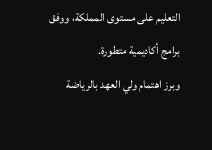التعليم على مستوى المملكة، ووفق برامج أكاديمية متطورة.
وبرز اهتمام ولي العهد بالرياضة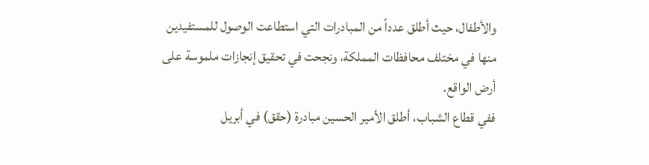والأطفال، حيث أطلق عدداً من المبادرات التي استطاعت الوصول للمستفيدين منها في مختلف محافظات المملكة، ونجحت في تحقيق إنجازات ملموسة على أرض الواقع.
ففي قطاع الشباب، أطلق الأمير الحسين مبادرة (حقق) في أبريل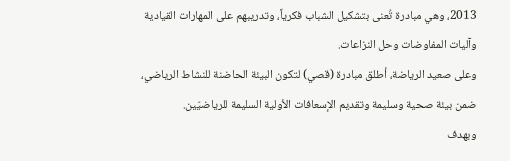2013، وهي مبادرة تُعنى بتشكيل الشباب فكرياً، وتدريبهم على المهارات القيادية وآليات المفاوضات وحل النزاعات.
وعلى صعيد الرياضة، أطلق مبادرة (قصي) لتكون البيئة الحاضنة للنشاط الرياضي، ضمن بيئة صحية وسليمة وتقديم الإسعافات الأولية السليمة للرياضيّين.
وبهدف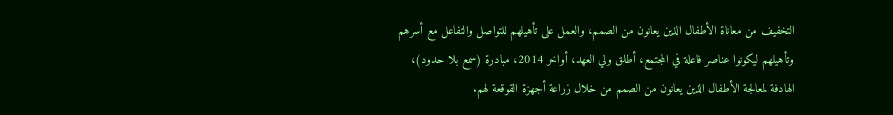التخفيف من معاناة الأطفال الذين يعانون من الصمم، والعمل على تأهيلهم للتواصل والتفاعل مع أسرهم وتأهيلهم ليكونوا عناصر فاعلة في المجتمع، أطلق ولي العهد، أواخر 2014، مبادرة (سمع بلا حدود)، الهادفة لمعالجة الأطفال الذين يعانون من الصمم من خلال زراعة أجهزة القوقعة لهم.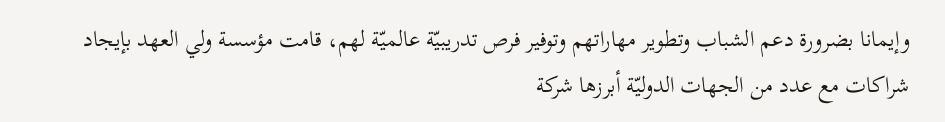وإيمانا بضرورة دعم الشباب وتطوير مهاراتهم وتوفير فرص تدريبيّة عالميّة لهم، قامت مؤسسة ولي العهد بإيجاد شراكات مع عدد من الجهات الدوليّة أبرزها شركة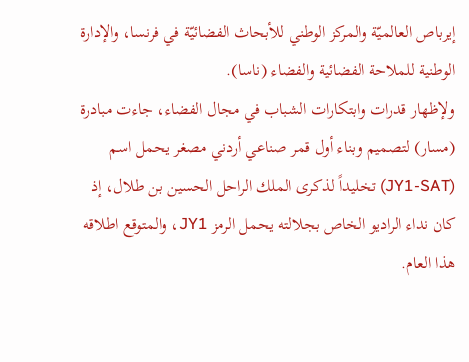إيرباص العالميّة والمركز الوطني للأبحاث الفضائيّة في فرنسا، والإدارة الوطنية للملاحة الفضائية والفضاء (ناسا).
ولإظهار قدرات وابتكارات الشباب في مجال الفضاء، جاءت مبادرة (مسار) لتصميم وبناء أول قمر صناعي أردني مصغر يحمل اسم (JY1-SAT) تخليداً لذكرى الملك الراحل الحسين بن طلال، إذ كان نداء الراديو الخاص بجلالته يحمل الرمز JY1، والمتوقع اطلاقه هذا العام.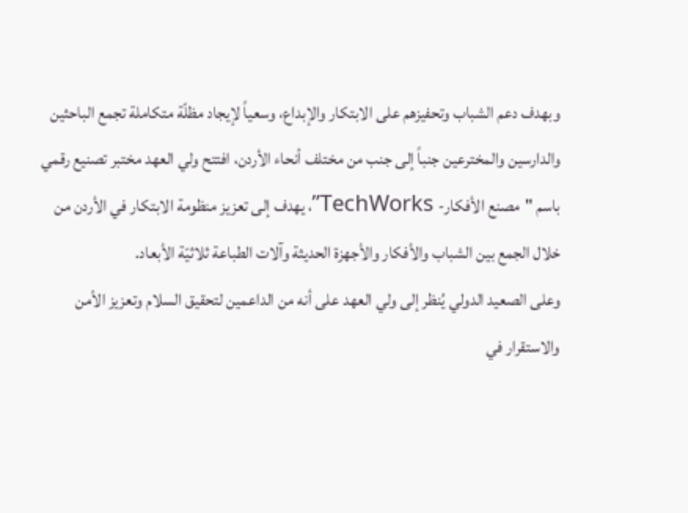وبهدف دعم الشباب وتحفيزهم على الابتكار والإبداع، وسعياً لإيجاد مظلّة متكاملة تجمع الباحثين والدارسين والمخترعين جنباً إلى جنب من مختلف أنحاء الأردن، افتتح ولي العهد مختبر تصنيع رقمي باسم "مصنع الأفكار- TechWorks”، يهدف إلى تعزيز منظومة الابتكار في الأردن من خلال الجمع بين الشباب والأفكار والأجهزة الحديثة وآلات الطباعة ثلاثيّة الأبعاد.
وعلى الصعيد الدولي يُنظر إلى ولي العهد على أنه من الداعمين لتحقيق السلام وتعزيز الأمن والاستقرار في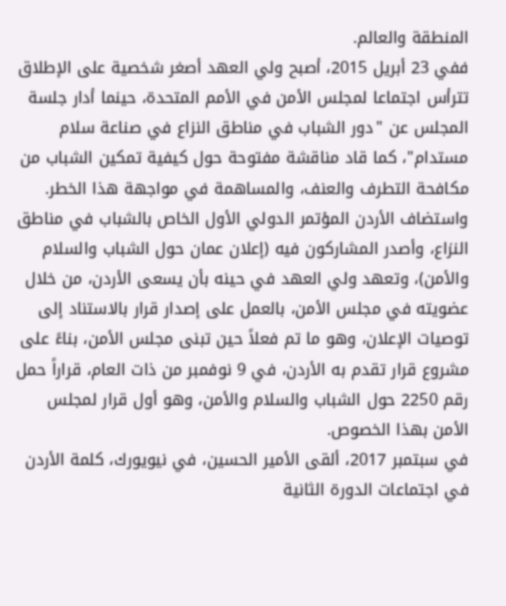المنطقة والعالم.
ففي 23 أبريل 2015، أصبح ولي العهد أصغر شخصية على الإطلاق تترأس اجتماعا لمجلس الأمن في الأمم المتحدة، حينما أدار جلسة المجلس عن "دور الشباب في مناطق النزاع في صناعة سلام مستدام"، كما قاد مناقشة مفتوحة حول كيفية تمكين الشباب من مكافحة التطرف والعنف، والمساهمة في مواجهة هذا الخطر.
واستضاف الأردن المؤتمر الدولي الأول الخاص بالشباب في مناطق النزاع، وأصدر المشاركون فيه (إعلان عمان حول الشباب والسلام والأمن)، وتعهد ولي العهد في حينه بأن يسعى الأردن، من خلال عضويته في مجلس الأمن، بالعمل على إصدار قرار بالاستناد إلى توصيات الإعلان، وهو ما تم فعلاً حين تبنى مجلس الأمن، بناءً على مشروع قرار تقدم به الأردن، في 9 نوفمبر من ذات العام، قراراً حمل رقم 2250 حول الشباب والسلام والأمن، وهو أول قرار لمجلس الأمن بهذا الخصوص.
في سبتمبر 2017، ألقى الأمير الحسين، في نيويورك، كلمة الأردن في اجتماعات الدورة الثانية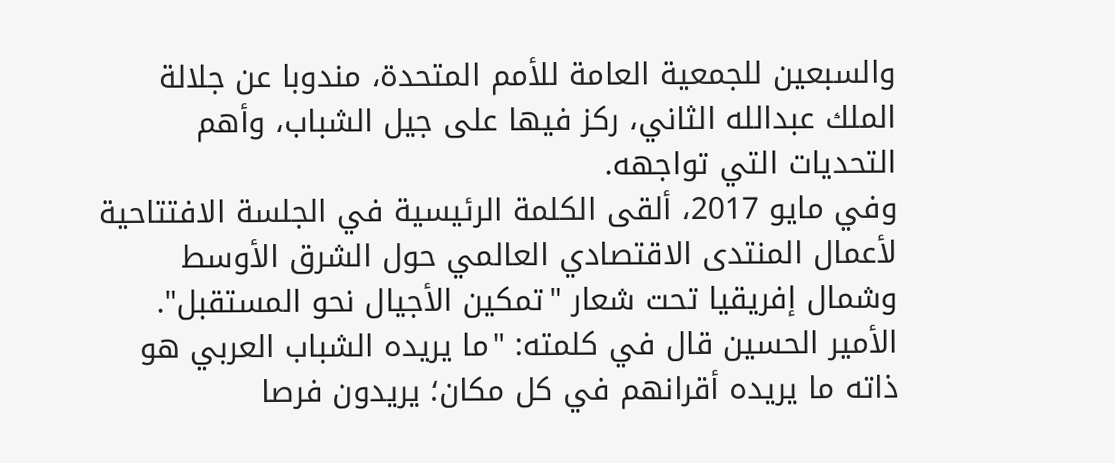والسبعين للجمعية العامة للأمم المتحدة، مندوبا عن جلالة الملك عبدالله الثاني، ركز فيها على جيل الشباب، وأهم التحديات التي تواجهه.
وفي مايو 2017، ألقى الكلمة الرئيسية في الجلسة الافتتاحية لأعمال المنتدى الاقتصادي العالمي حول الشرق الأوسط وشمال إفريقيا تحت شعار "تمكين الأجيال نحو المستقبل".
الأمير الحسين قال في كلمته: "ما يريده الشباب العربي هو ذاته ما يريده أقرانهم في كل مكان؛ يريدون فرصا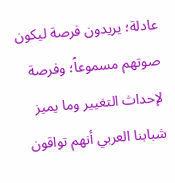عادلة؛ يريدون فرصة ليكون صوتهم مسموعاً؛ وفرصة لإحداث التغيير وما يميز شبابنا العربي أنهم تواقون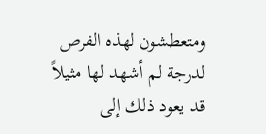ومتعطشون لهذه الفرص لدرجة لم أشهد لها مثيلاً قد يعود ذلك إلى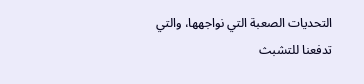التحديات الصعبة التي نواجهها، والتي تدفعنا للتشبث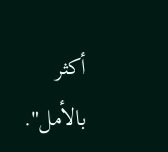أكثر بالأمل".